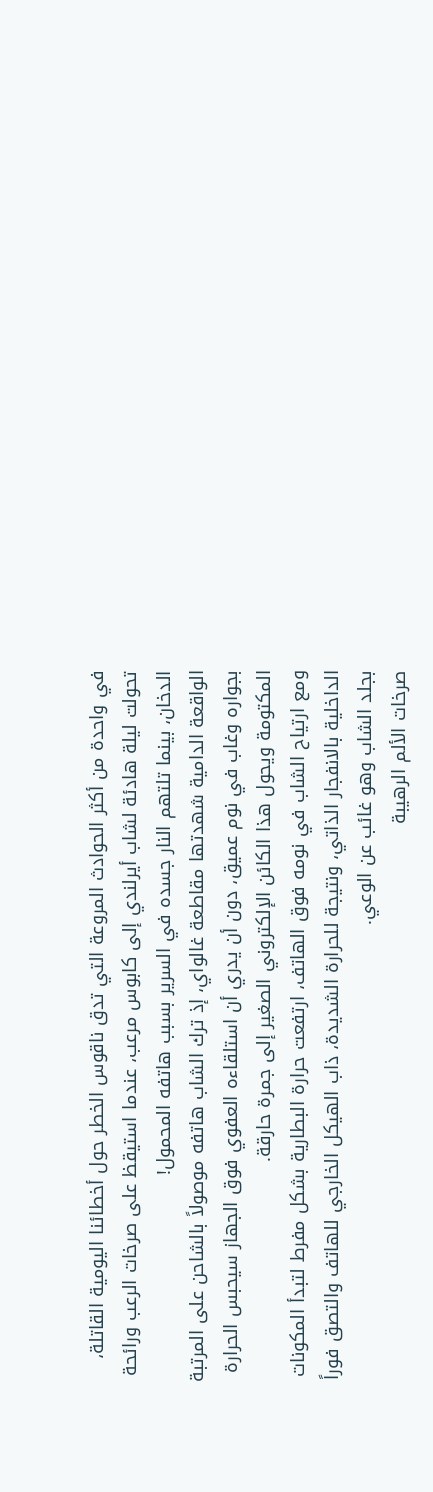في واحدة من أكثر الحوادث المروعة التي تدق ناقوس الخطر حول أخطائنا اليومية القاتلة، تحولت ليلة هادئة لشاب أيرلندي إلى كابوس مرعب، عندما استيقظ على صرخات الرعب ورائحة الدخان، بينما تلتهم النار جسده في السرير بسبب هاتفه المحمول!
الواقعة الدامية شهدتها مقاطعة غالواي، إذ ترك الشاب هاتفه موصولاً بالشاحن على المرتبة بجواره وغاب في نوم عميق، دون أن يدري أن استلقاءه العفوي فوق الجهاز سيحبس الحرارة المكتومة ويحول هذا الكائن الإلكتروني الصغير إلى جمرة حارقة.
ومع ارتياح الشاب في نومه فوق الهاتف، ارتفعت حرارة البطارية بشكل مفرط لتبدأ المكونات الداخلية بالانفجار الذاتي، ونتيجة للحرارة الشديدة، ذاب الهيكل الخارجي للهاتف والتصق فوراً بجلد الشاب وهو غائب عن الوعي.
صرخات الألم الرهيبة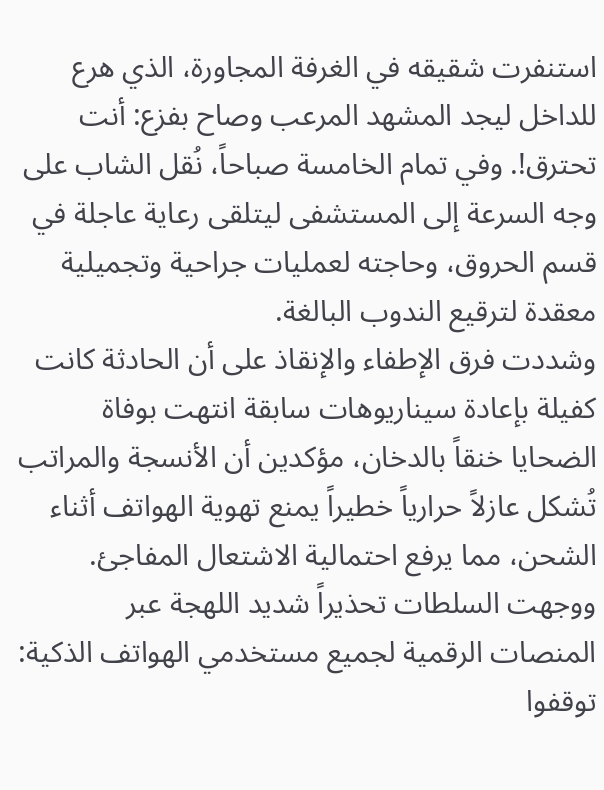استنفرت شقيقه في الغرفة المجاورة، الذي هرع للداخل ليجد المشهد المرعب وصاح بفزع: أنت تحترق!. وفي تمام الخامسة صباحاً، نُقل الشاب على وجه السرعة إلى المستشفى ليتلقى رعاية عاجلة في قسم الحروق، وحاجته لعمليات جراحية وتجميلية معقدة لترقيع الندوب البالغة.
وشددت فرق الإطفاء والإنقاذ على أن الحادثة كانت كفيلة بإعادة سيناريوهات سابقة انتهت بوفاة الضحايا خنقاً بالدخان، مؤكدين أن الأنسجة والمراتب تُشكل عازلاً حرارياً خطيراً يمنع تهوية الهواتف أثناء الشحن، مما يرفع احتمالية الاشتعال المفاجئ.
ووجهت السلطات تحذيراً شديد اللهجة عبر المنصات الرقمية لجميع مستخدمي الهواتف الذكية: توقفوا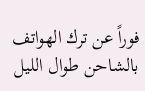فوراً عن ترك الهواتف بالشاحن طوال الليل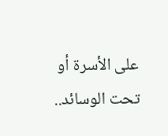على الأسرة أو تحت الوسائد..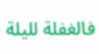فالغفلة لليلة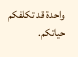واحدة قد تكلفكم حياتكم.